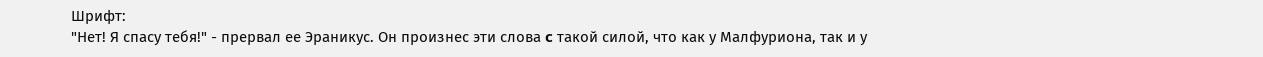Шрифт:
"Нет! Я спасу тебя!" - прервал ее Эраникус. Он произнес эти слова c такой силой, что как у Малфуриона, так и у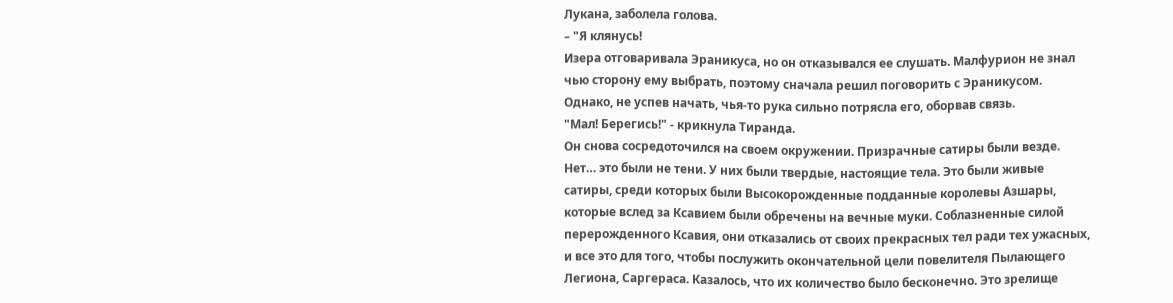Лукана, заболела голова.
– "Я клянусь!
Изера отговаривала Эраникуса, но он отказывался ее слушать. Малфурион не знал чью сторону ему выбрать, поэтому сначала решил поговорить с Эраникусом. Однако, не успев начать, чья-то рука сильно потрясла его, оборвав связь.
"Мал! Берегись!" - крикнула Тиранда.
Он снова сосредоточился на своем окружении. Призрачные сатиры были везде. Нет… это были не тени. У них были твердые, настоящие тела. Это были живые сатиры, среди которых были Высокорожденные подданные королевы Азшары, которые вслед за Ксавием были обречены на вечные муки. Соблазненные силой перерожденного Ксавия, они отказались от своих прекрасных тел ради тех ужасных, и все это для того, чтобы послужить окончательной цели повелителя Пылающего Легиона, Саргераса. Казалось, что их количество было бесконечно. Это зрелище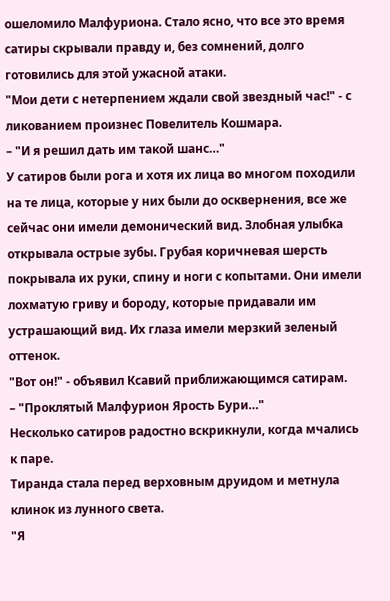ошеломило Малфуриона. Стало ясно, что все это время сатиры скрывали правду и, без сомнений, долго готовились для этой ужасной атаки.
"Мои дети с нетерпением ждали свой звездный час!" - с ликованием произнес Повелитель Кошмара.
– "И я решил дать им такой шанс…"
У сатиров были рога и хотя их лица во многом походили на те лица, которые у них были до осквернения, все же сейчас они имели демонический вид. Злобная улыбка открывала острые зубы. Грубая коричневая шерсть покрывала их руки, спину и ноги с копытами. Они имели лохматую гриву и бороду, которые придавали им устрашающий вид. Их глаза имели мерзкий зеленый оттенок.
"Вот он!" - объявил Ксавий приближающимся сатирам.
– "Проклятый Малфурион Ярость Бури…"
Несколько сатиров радостно вскрикнули, когда мчались к паре.
Тиранда стала перед верховным друидом и метнула клинок из лунного света.
"Я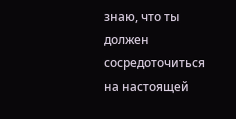знаю, что ты должен сосредоточиться на настоящей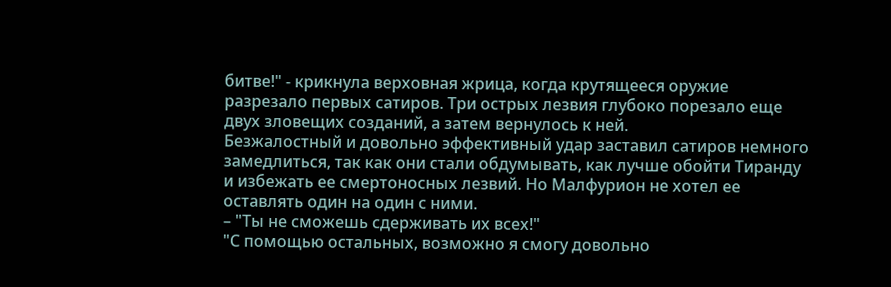битве!" - крикнула верховная жрица, когда крутящееся оружие разрезало первых сатиров. Три острых лезвия глубоко порезало еще двух зловещих созданий, а затем вернулось к ней.
Безжалостный и довольно эффективный удар заставил сатиров немного замедлиться, так как они стали обдумывать, как лучше обойти Тиранду и избежать ее смертоносных лезвий. Но Малфурион не хотел ее оставлять один на один с ними.
– "Ты не сможешь сдерживать их всех!"
"С помощью остальных, возможно я смогу довольно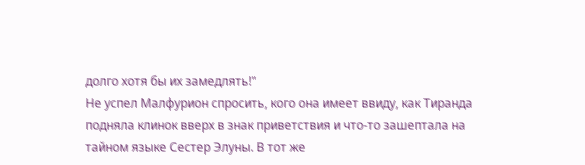долго хотя бы их замедлять!"
Не успел Малфурион спросить, кого она имеет ввиду, как Тиранда подняла клинок вверх в знак приветствия и что-то зашептала на тайном языке Сестер Элуны. В тот же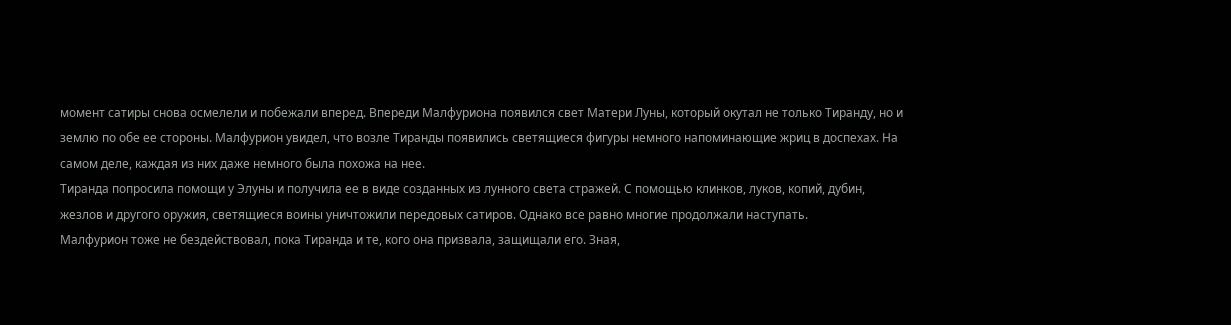момент сатиры снова осмелели и побежали вперед. Впереди Малфуриона появился свет Матери Луны, который окутал не только Тиранду, но и землю по обе ее стороны. Малфурион увидел, что возле Тиранды появились светящиеся фигуры немного напоминающие жриц в доспехах. На самом деле, каждая из них даже немного была похожа на нее.
Тиранда попросила помощи у Элуны и получила ее в виде созданных из лунного света стражей. С помощью клинков, луков, копий, дубин, жезлов и другого оружия, светящиеся воины уничтожили передовых сатиров. Однако все равно многие продолжали наступать.
Малфурион тоже не бездействовал, пока Тиранда и те, кого она призвала, защищали его. Зная,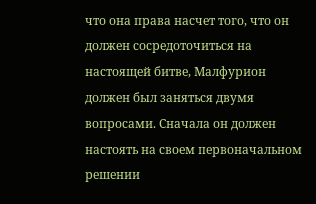что она права насчет того, что он должен сосредоточиться на настоящей битве, Малфурион должен был заняться двумя вопросами. Сначала он должен настоять на своем первоначальном решении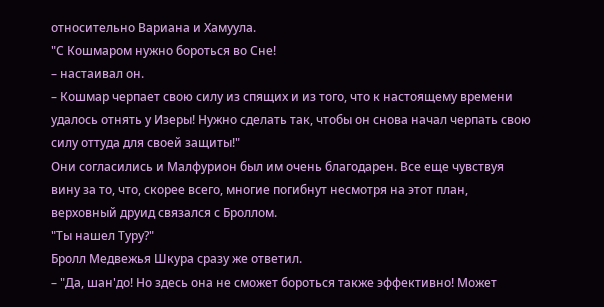относительно Вариана и Хамуула.
"С Кошмаром нужно бороться во Сне!
– настаивал он.
– Кошмар черпает свою силу из спящих и из того, что к настоящему времени удалось отнять у Изеры! Нужно сделать так, чтобы он снова начал черпать свою силу оттуда для своей защиты!"
Они согласились и Малфурион был им очень благодарен. Все еще чувствуя вину за то, что, скорее всего, многие погибнут несмотря на этот план, верховный друид связался с Броллом.
"Ты нашел Туру?"
Бролл Медвежья Шкура сразу же ответил.
– "Да, шан'до! Но здесь она не сможет бороться также эффективно! Может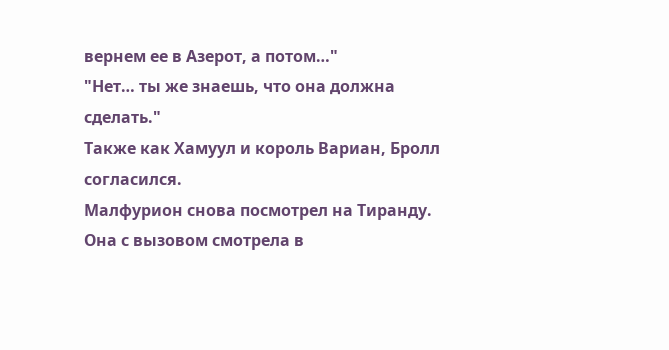вернем ее в Азерот, а потом…"
"Нет… ты же знаешь, что она должна сделать."
Также как Хамуул и король Вариан, Бролл согласился.
Малфурион снова посмотрел на Тиранду. Она с вызовом смотрела в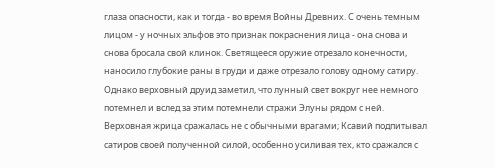глаза опасности, как и тогда - во время Войны Древних. С очень темным лицом - у ночных эльфов это признак покраснения лица - она снова и снова бросала свой клинок. Светящееся оружие отрезало конечности, наносило глубокие раны в груди и даже отрезало голову одному сатиру. Однако верховный друид заметил, что лунный свет вокруг нее немного потемнел и вслед за этим потемнели стражи Элуны рядом с ней. Верховная жрица сражалась не с обычными врагами; Ксавий подпитывал сатиров своей полученной силой, особенно усиливая тех, кто сражался с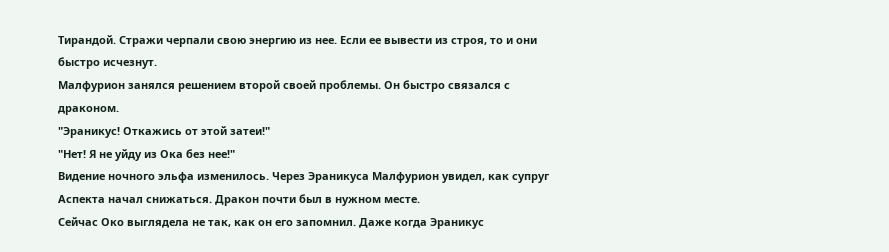Тирандой. Стражи черпали свою энергию из нее. Если ее вывести из строя, то и они быстро исчезнут.
Малфурион занялся решением второй своей проблемы. Он быстро связался с драконом.
"Эраникус! Откажись от этой затеи!"
"Нет! Я не уйду из Ока без нее!"
Видение ночного эльфа изменилось. Через Эраникуса Малфурион увидел, как супруг Аспекта начал снижаться. Дракон почти был в нужном месте.
Сейчас Око выглядела не так, как он его запомнил. Даже когда Эраникус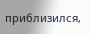приблизился,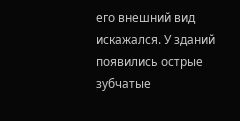его внешний вид искажался. У зданий появились острые зубчатые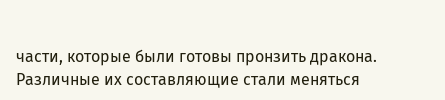части, которые были готовы пронзить дракона. Различные их составляющие стали меняться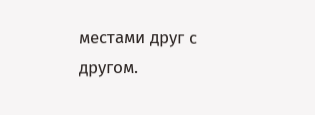местами друг с другом.